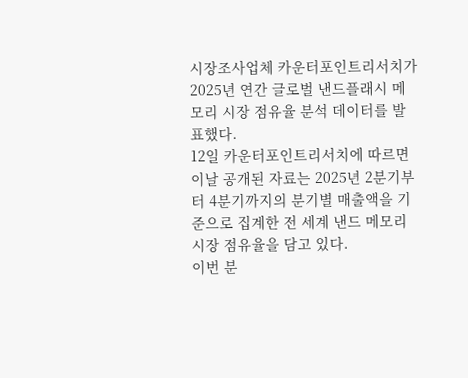시장조사업체 카운터포인트리서치가 2025년 연간 글로벌 낸드플래시 메모리 시장 점유율 분석 데이터를 발표했다.
12일 카운터포인트리서치에 따르면 이날 공개된 자료는 2025년 2분기부터 4분기까지의 분기별 매출액을 기준으로 집계한 전 세계 낸드 메모리 시장 점유율을 담고 있다.
이번 분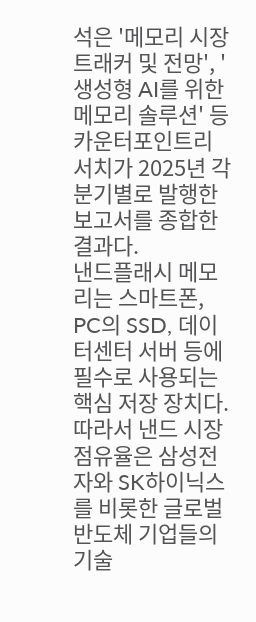석은 '메모리 시장 트래커 및 전망', '생성형 AI를 위한 메모리 솔루션' 등 카운터포인트리서치가 2025년 각 분기별로 발행한 보고서를 종합한 결과다.
낸드플래시 메모리는 스마트폰, PC의 SSD, 데이터센터 서버 등에 필수로 사용되는 핵심 저장 장치다. 따라서 낸드 시장 점유율은 삼성전자와 SK하이닉스를 비롯한 글로벌 반도체 기업들의 기술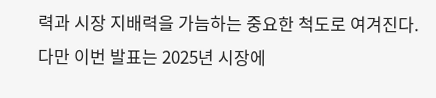력과 시장 지배력을 가늠하는 중요한 척도로 여겨진다.
다만 이번 발표는 2025년 시장에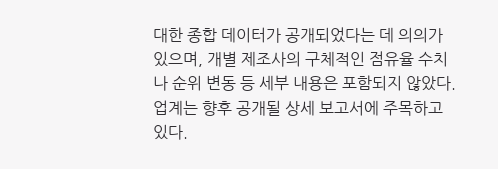대한 종합 데이터가 공개되었다는 데 의의가 있으며, 개별 제조사의 구체적인 점유율 수치나 순위 변동 등 세부 내용은 포함되지 않았다. 업계는 향후 공개될 상세 보고서에 주목하고 있다.